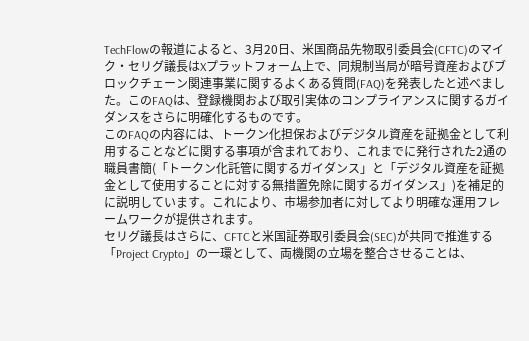TechFlowの報道によると、3月20日、米国商品先物取引委員会(CFTC)のマイク・セリグ議長はXプラットフォーム上で、同規制当局が暗号資産およびブロックチェーン関連事業に関するよくある質問(FAQ)を発表したと述べました。このFAQは、登録機関および取引実体のコンプライアンスに関するガイダンスをさらに明確化するものです。
このFAQの内容には、トークン化担保およびデジタル資産を証拠金として利用することなどに関する事項が含まれており、これまでに発行された2通の職員書簡(「トークン化託管に関するガイダンス」と「デジタル資産を証拠金として使用することに対する無措置免除に関するガイダンス」)を補足的に説明しています。これにより、市場参加者に対してより明確な運用フレームワークが提供されます。
セリグ議長はさらに、CFTCと米国証券取引委員会(SEC)が共同で推進する「Project Crypto」の一環として、両機関の立場を整合させることは、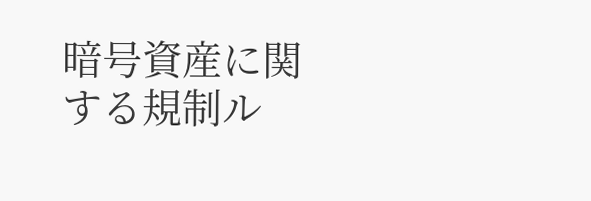暗号資産に関する規制ル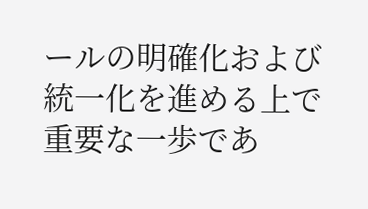ールの明確化および統一化を進める上で重要な一歩であ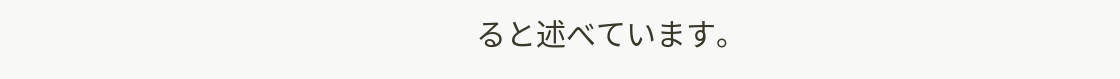ると述べています。